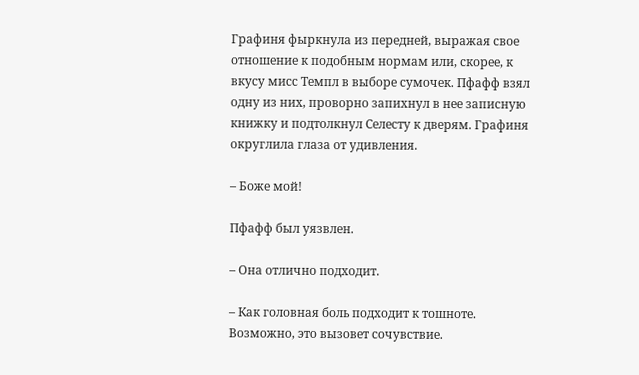Графиня фыркнула из передней, выражая свое отношение к подобным нормам или, скорее, к вкусу мисс Темпл в выборе сумочек. Пфафф взял одну из них, проворно запихнул в нее записную книжку и подтолкнул Селесту к дверям. Графиня округлила глаза от удивления.

– Боже мой!

Пфафф был уязвлен.

– Она отлично подходит.

– Как головная боль подходит к тошноте. Возможно, это вызовет сочувствие.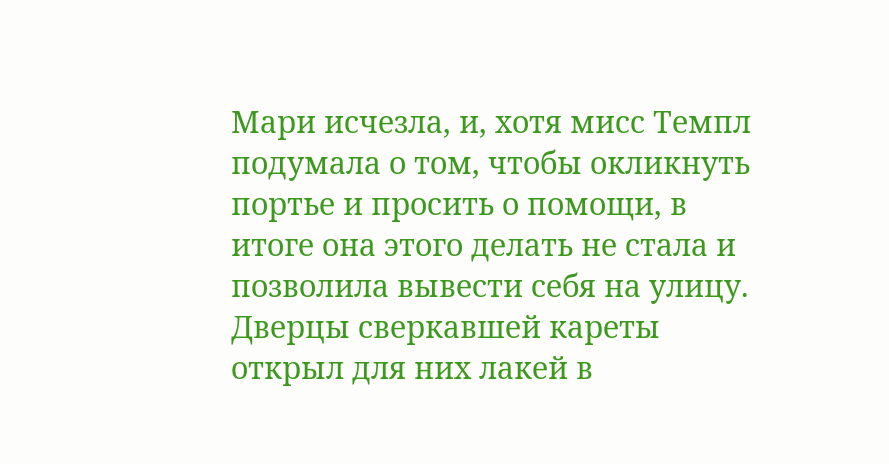Мари исчезла, и, хотя мисс Темпл подумала о том, чтобы окликнуть портье и просить о помощи, в итоге она этого делать не стала и позволила вывести себя на улицу. Дверцы сверкавшей кареты открыл для них лакей в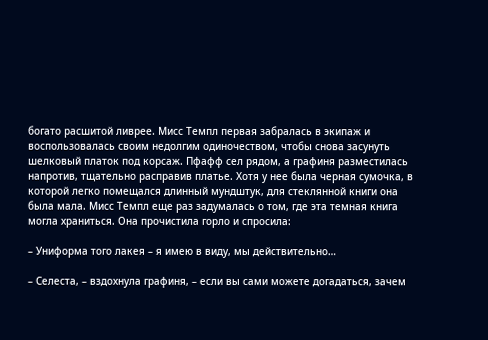богато расшитой ливрее. Мисс Темпл первая забралась в экипаж и воспользовалась своим недолгим одиночеством, чтобы снова засунуть шелковый платок под корсаж. Пфафф сел рядом, а графиня разместилась напротив, тщательно расправив платье. Хотя у нее была черная сумочка, в которой легко помещался длинный мундштук, для стеклянной книги она была мала. Мисс Темпл еще раз задумалась о том, где эта темная книга могла храниться. Она прочистила горло и спросила:

– Униформа того лакея – я имею в виду, мы действительно…

– Селеста, – вздохнула графиня, – если вы сами можете догадаться, зачем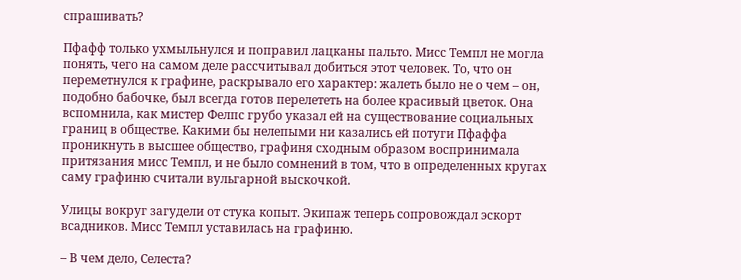спрашивать?

Пфафф только ухмыльнулся и поправил лацканы пальто. Мисс Темпл не могла понять, чего на самом деле рассчитывал добиться этот человек. То, что он переметнулся к графине, раскрывало его характер: жалеть было не о чем – он, подобно бабочке, был всегда готов перелететь на более красивый цветок. Она вспомнила, как мистер Фелпс грубо указал ей на существование социальных границ в обществе. Какими бы нелепыми ни казались ей потуги Пфаффа проникнуть в высшее общество, графиня сходным образом воспринимала притязания мисс Темпл, и не было сомнений в том, что в определенных кругах саму графиню считали вульгарной выскочкой.

Улицы вокруг загудели от стука копыт. Экипаж теперь сопровождал эскорт всадников. Мисс Темпл уставилась на графиню.

– В чем дело, Селеста?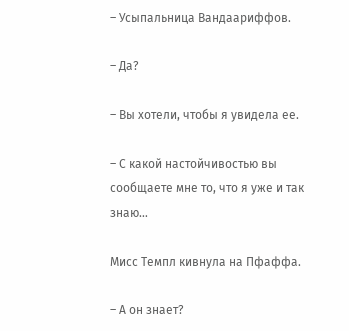– Усыпальница Вандаариффов.

– Да?

– Вы хотели, чтобы я увидела ее.

– С какой настойчивостью вы сообщаете мне то, что я уже и так знаю…

Мисс Темпл кивнула на Пфаффа.

– А он знает?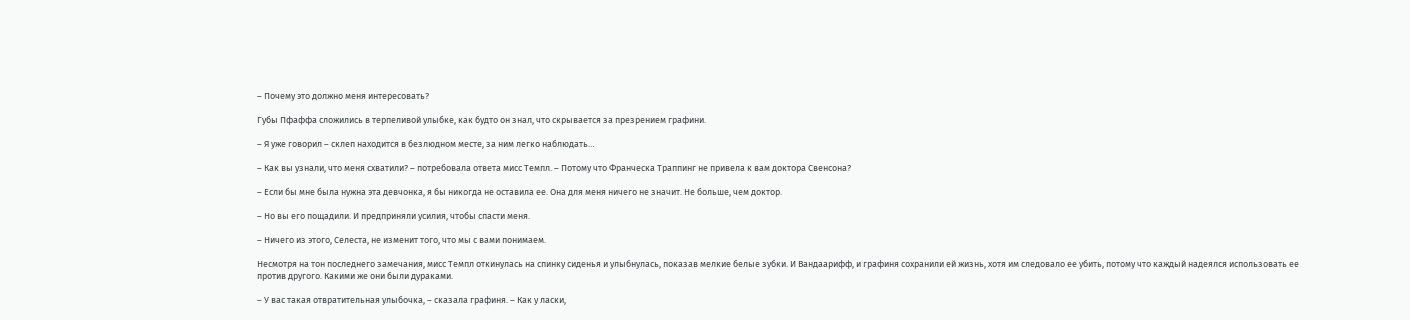– Почему это должно меня интересовать?

Губы Пфаффа сложились в терпеливой улыбке, как будто он знал, что скрывается за презрением графини.

– Я уже говорил – склеп находится в безлюдном месте, за ним легко наблюдать…

– Как вы узнали, что меня схватили? – потребовала ответа мисс Темпл. – Потому что Франческа Траппинг не привела к вам доктора Свенсона?

– Если бы мне была нужна эта девчонка, я бы никогда не оставила ее. Она для меня ничего не значит. Не больше, чем доктор.

– Но вы его пощадили. И предприняли усилия, чтобы спасти меня.

– Ничего из этого, Селеста, не изменит того, что мы с вами понимаем.

Несмотря на тон последнего замечания, мисс Темпл откинулась на спинку сиденья и улыбнулась, показав мелкие белые зубки. И Вандаарифф, и графиня сохранили ей жизнь, хотя им следовало ее убить, потому что каждый надеялся использовать ее против другого. Какими же они были дураками.

– У вас такая отвратительная улыбочка, – сказала графиня. – Как у ласки,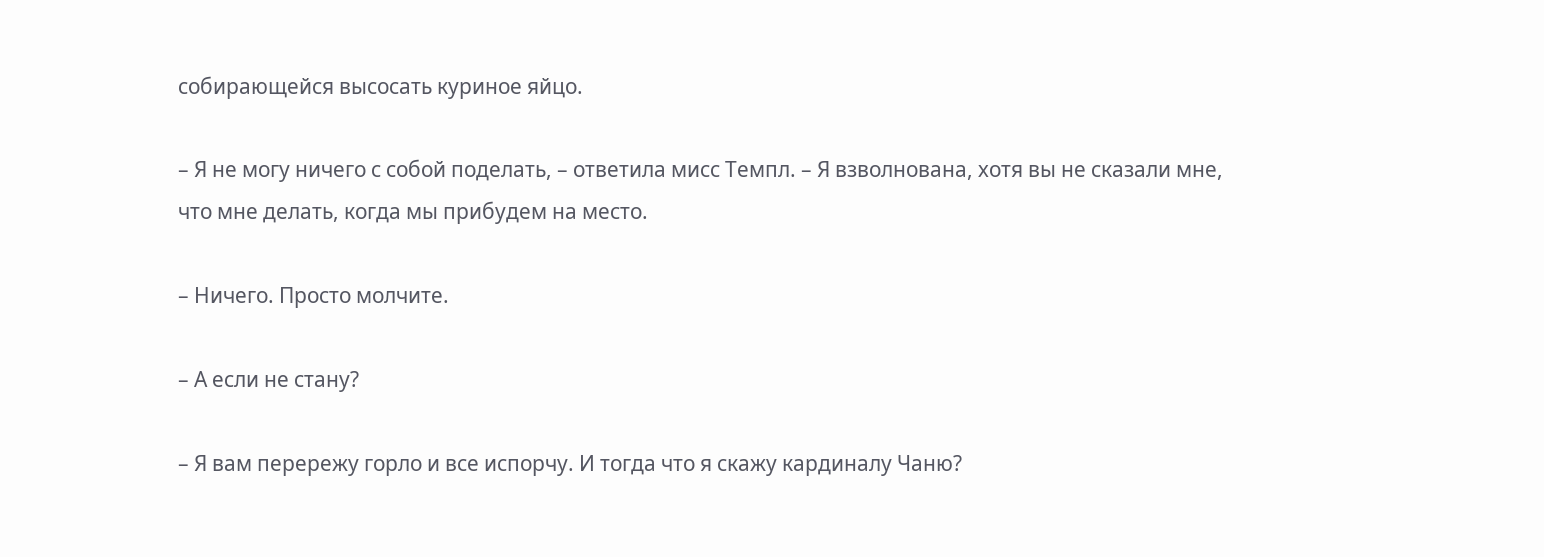собирающейся высосать куриное яйцо.

– Я не могу ничего с собой поделать, – ответила мисс Темпл. – Я взволнована, хотя вы не сказали мне, что мне делать, когда мы прибудем на место.

– Ничего. Просто молчите.

– А если не стану?

– Я вам перережу горло и все испорчу. И тогда что я скажу кардиналу Чаню?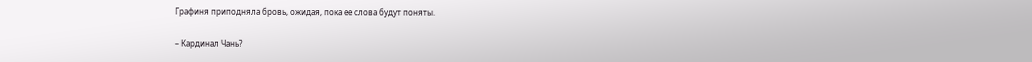Графиня приподняла бровь, ожидая, пока ее слова будут поняты.

– Кардинал Чань?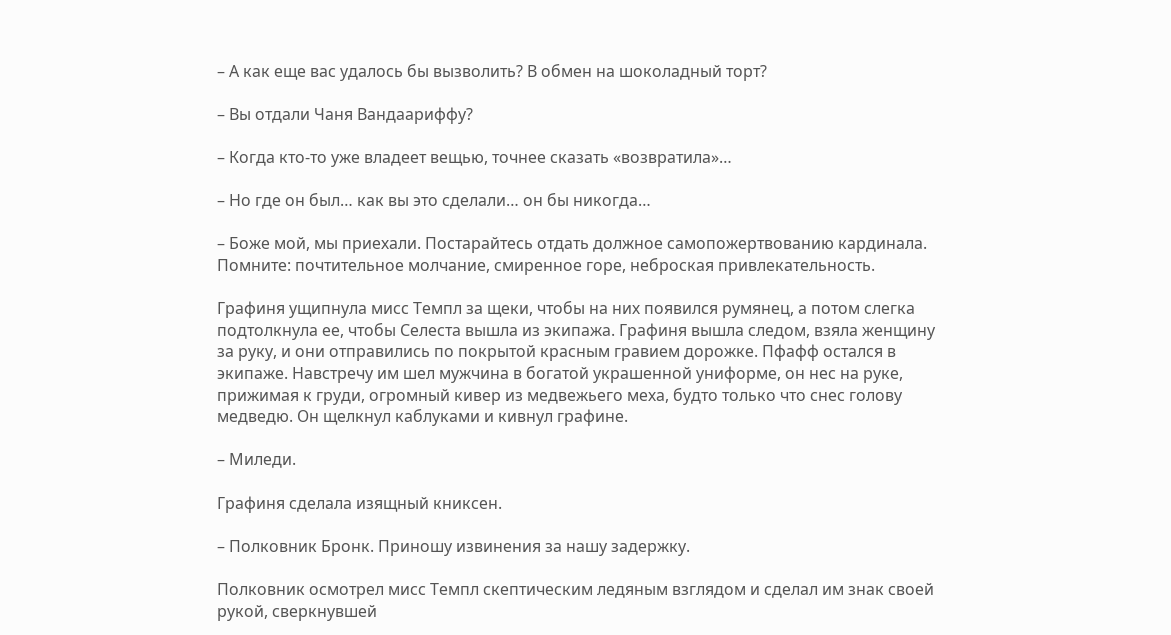– А как еще вас удалось бы вызволить? В обмен на шоколадный торт?

– Вы отдали Чаня Вандаариффу?

– Когда кто-то уже владеет вещью, точнее сказать «возвратила»…

– Но где он был… как вы это сделали… он бы никогда…

– Боже мой, мы приехали. Постарайтесь отдать должное самопожертвованию кардинала. Помните: почтительное молчание, смиренное горе, неброская привлекательность.

Графиня ущипнула мисс Темпл за щеки, чтобы на них появился румянец, а потом слегка подтолкнула ее, чтобы Селеста вышла из экипажа. Графиня вышла следом, взяла женщину за руку, и они отправились по покрытой красным гравием дорожке. Пфафф остался в экипаже. Навстречу им шел мужчина в богатой украшенной униформе, он нес на руке, прижимая к груди, огромный кивер из медвежьего меха, будто только что снес голову медведю. Он щелкнул каблуками и кивнул графине.

– Миледи.

Графиня сделала изящный книксен.

– Полковник Бронк. Приношу извинения за нашу задержку.

Полковник осмотрел мисс Темпл скептическим ледяным взглядом и сделал им знак своей рукой, сверкнувшей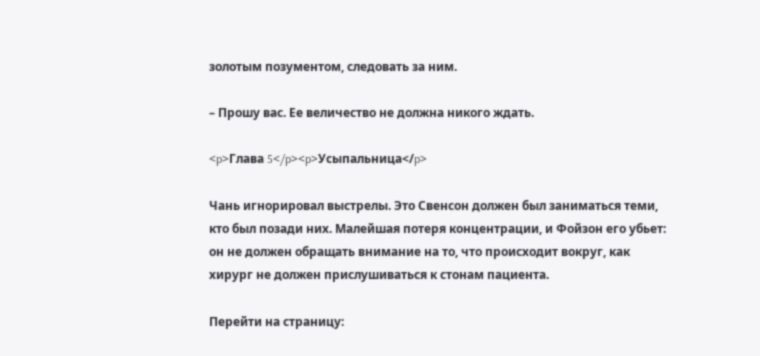золотым позументом, следовать за ним.

– Прошу вас. Ее величество не должна никого ждать.

<p>Глава 5</p><p>Усыпальница</p>

Чань игнорировал выстрелы. Это Свенсон должен был заниматься теми, кто был позади них. Малейшая потеря концентрации, и Фойзон его убьет: он не должен обращать внимание на то, что происходит вокруг, как хирург не должен прислушиваться к стонам пациента.

Перейти на страницу: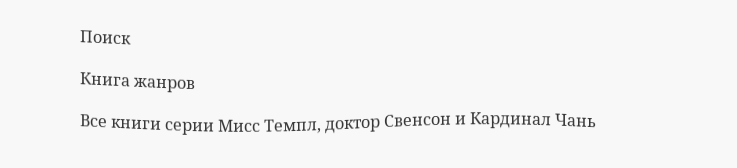Поиск

Книга жанров

Все книги серии Мисс Темпл, доктор Свенсон и Кардинал Чань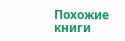Похожие книги